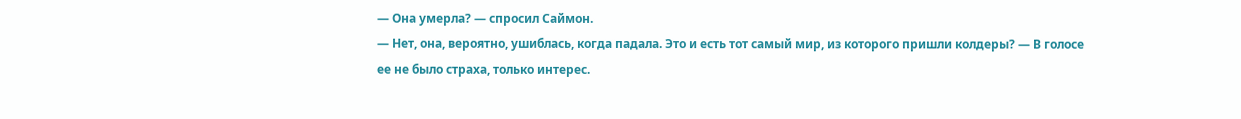— Она умерла? — спросил Саймон.
— Нет, она, вероятно, ушиблась, когда падала. Это и есть тот самый мир, из которого пришли колдеры? — В голосе ее не было страха, только интерес.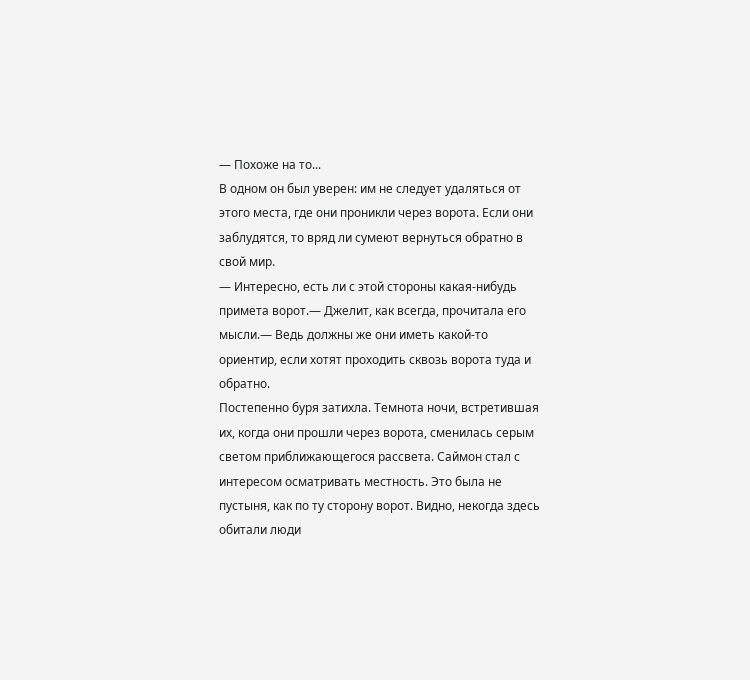— Похоже на то...
В одном он был уверен: им не следует удаляться от этого места, где они проникли через ворота. Если они заблудятся, то вряд ли сумеют вернуться обратно в свой мир.
— Интересно, есть ли с этой стороны какая-нибудь примета ворот.— Джелит, как всегда, прочитала его мысли.— Ведь должны же они иметь какой-то ориентир, если хотят проходить сквозь ворота туда и обратно.
Постепенно буря затихла. Темнота ночи, встретившая их, когда они прошли через ворота, сменилась серым светом приближающегося рассвета. Саймон стал с интересом осматривать местность. Это была не пустыня, как по ту сторону ворот. Видно, некогда здесь обитали люди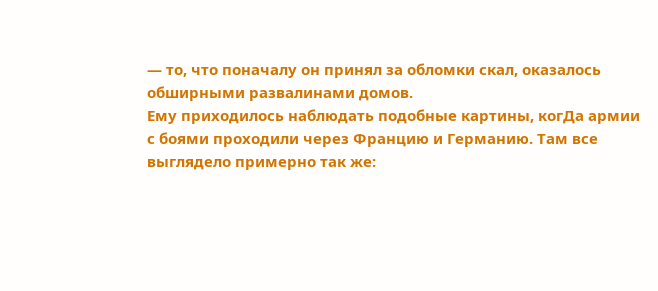— то, что поначалу он принял за обломки скал, оказалось обширными развалинами домов.
Ему приходилось наблюдать подобные картины, когДа армии с боями проходили через Францию и Германию. Там все выглядело примерно так же: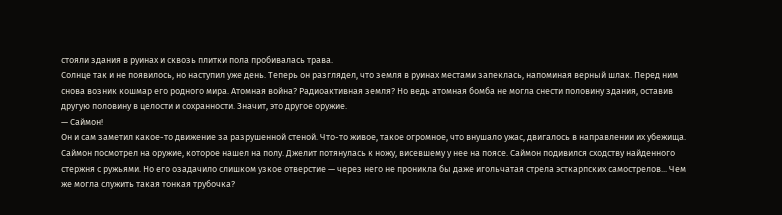стояли здания в руинах и сквозь плитки пола пробивалась трава.
Солнце так и не появилось, но наступил уже день. Теперь он разглядел, что земля в руинах местами запеклась, напоминая верный шлак. Перед ним снова возник кошмар его родного мира. Атомная война? Радиоактивная земля? Но ведь атомная бомба не могла снести половину здания, оставив другую половину в целости и сохранности. Значит, это другое оружие.
— Саймон!
Он и сам заметил какое-то движение за разрушенной стеной. Что-то живое, такое огромное, что внушало ужас, двигалось в направлении их убежища. Саймон посмотрел на оружие, которое нашел на полу. Джелит потянулась к ножу, висевшему у нее на поясе. Саймон подивился сходству найденного стержня с ружьями. Но его озадачило слишком узкое отверстие — через него не проникла бы даже игольчатая стрела эсткарпских самострелов... Чем же могла служить такая тонкая трубочка?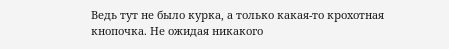Ведь тут не было курка, а только какая-то крохотная кнопочка. Не ожидая никакого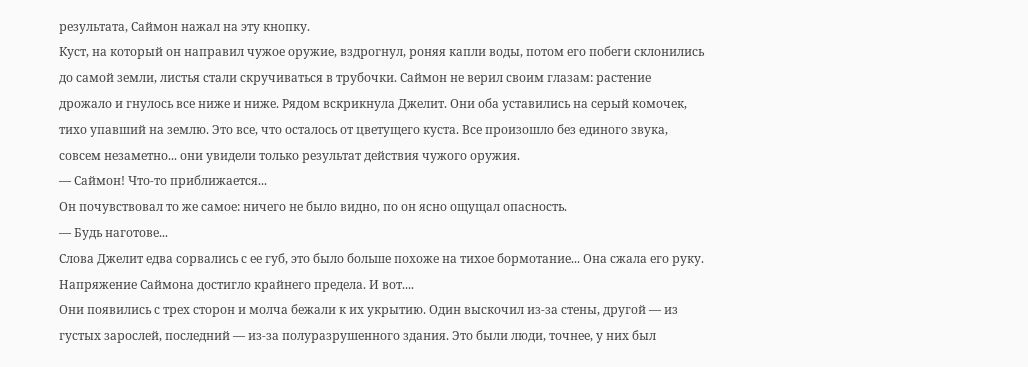результата, Саймон нажал на эту кнопку.
Куст, на который он направил чужое оружие, вздрогнул, роняя капли воды, потом его побеги склонились до самой земли, листья стали скручиваться в трубочки. Саймон не верил своим глазам: растение дрожало и гнулось все ниже и ниже. Рядом вскрикнула Джелит. Они оба уставились на серый комочек, тихо упавший на землю. Это все, что осталось от цветущего куста. Все произошло без единого звука, совсем незаметно... они увидели только результат действия чужого оружия.
— Саймон! Что-то приближается...
Он почувствовал то же самое: ничего не было видно, по он ясно ощущал опасность.
— Будь наготове...
Слова Джелит едва сорвались с ее губ, это было больше похоже на тихое бормотание... Она сжала его руку. Напряжение Саймона достигло крайнего предела. И вот....
Они появились с трех сторон и молча бежали к их укрытию. Один выскочил из-за стены, другой — из густых зарослей, последний — из-за полуразрушенного здания. Это были люди, точнее, у них был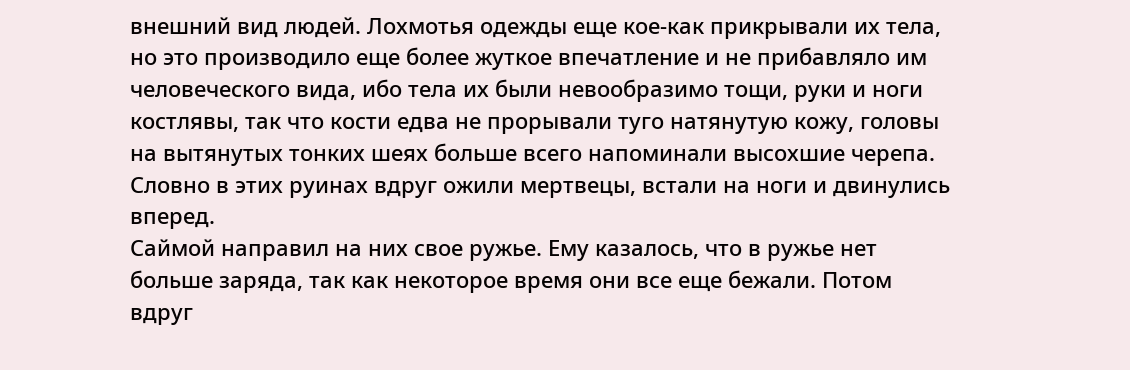внешний вид людей. Лохмотья одежды еще кое-как прикрывали их тела, но это производило еще более жуткое впечатление и не прибавляло им человеческого вида, ибо тела их были невообразимо тощи, руки и ноги костлявы, так что кости едва не прорывали туго натянутую кожу, головы на вытянутых тонких шеях больше всего напоминали высохшие черепа. Словно в этих руинах вдруг ожили мертвецы, встали на ноги и двинулись вперед.
Саймой направил на них свое ружье. Ему казалось, что в ружье нет больше заряда, так как некоторое время они все еще бежали. Потом вдруг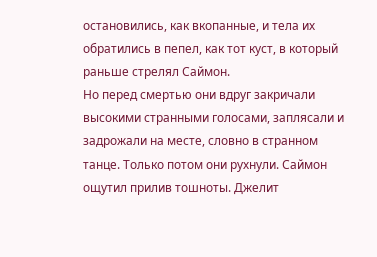остановились, как вкопанные, и тела их обратились в пепел, как тот куст, в который раньше стрелял Саймон.
Но перед смертью они вдруг закричали высокими странными голосами, заплясали и задрожали на месте, словно в странном танце. Только потом они рухнули. Саймон ощутил прилив тошноты. Джелит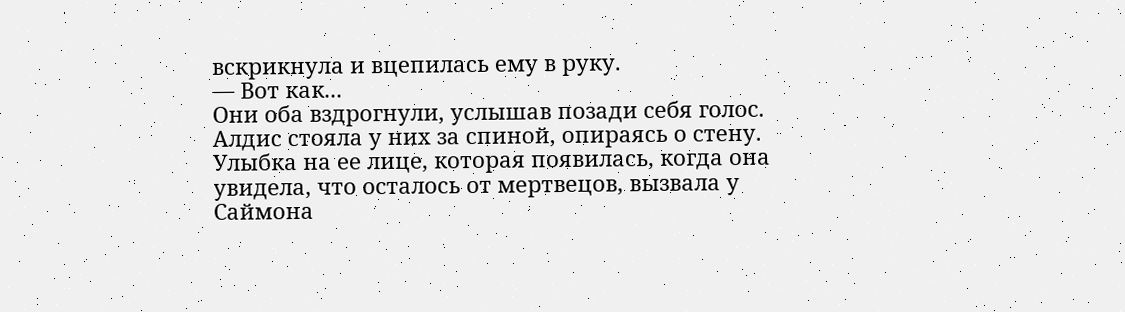вскрикнула и вцепилась ему в руку.
— Вот как...
Они оба вздрогнули, услышав позади себя голос. Алдис стояла у них за спиной, опираясь о стену. Улыбка на ее лице, которая появилась, когда она увидела, что осталось от мертвецов, вызвала у Саймона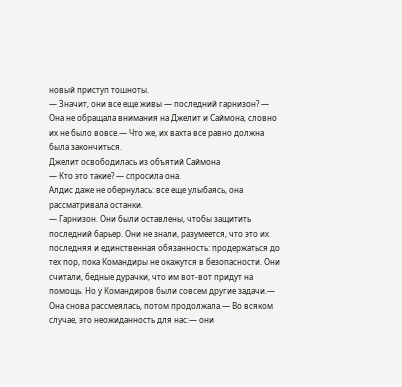новый приступ тошноты.
— Значит, они все еще живы — последний гарнизон? — Она не обращала внимания на Джелит и Саймона, словно их не было вовсе.— Что же, их вахта все равно должна была закончиться.
Джелит освободилась из объятий Саймона
— Кто это такие? — спросила она.
Алдис даже не обернулась: все еще улыбаясь, она рассматривала останки.
— Гарнизон. Они были оставлены, чтобы защитить последний барьер. Они не знали, разумеется, что это их последняя и единственная обязанность: продержаться до тех пор, пока Командиры не окажутся в безопасности. Они считали, бедные дурачки, что им вот-вот придут на помощь. Но у Командиров были совсем другие задачи.— Она снова рассмеялась, потом продолжала.— Во всяком случае, это неожиданность для нас:— они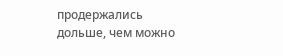продержались дольше, чем можно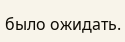было ожидать.